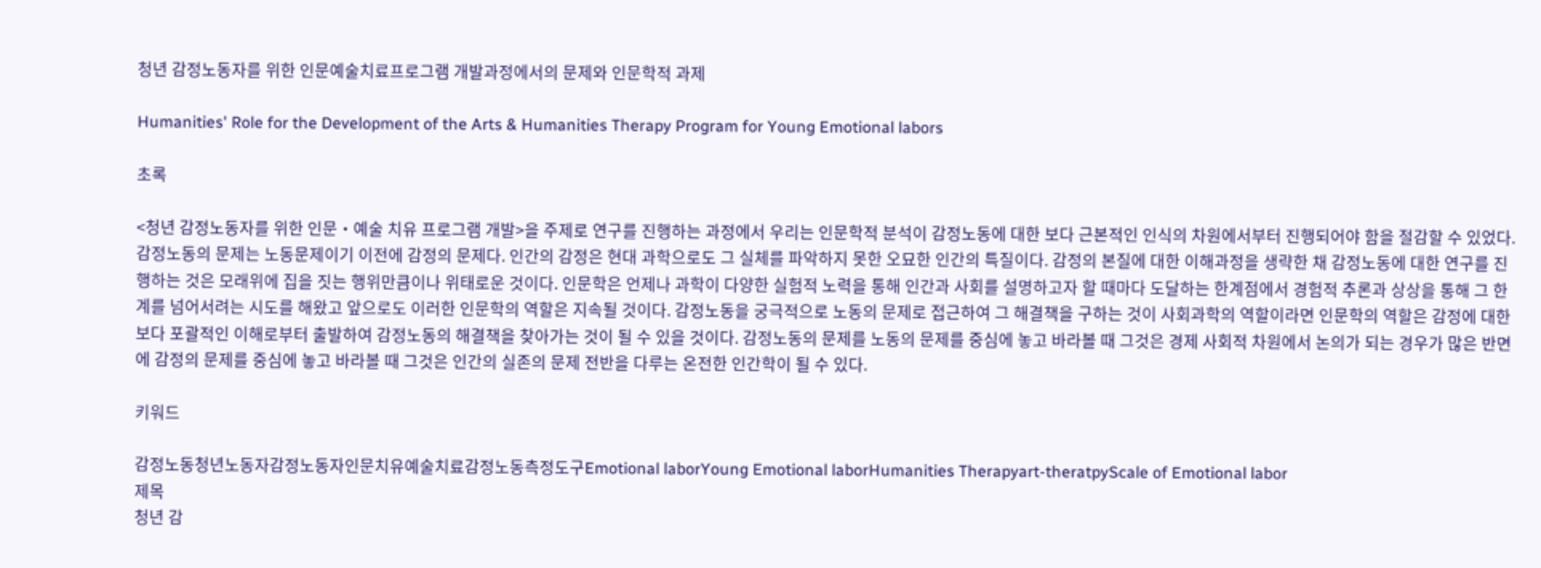청년 감정노동자를 위한 인문예술치료프로그램 개발과정에서의 문제와 인문학적 과제

Humanities' Role for the Development of the Arts & Humanities Therapy Program for Young Emotional labors

초록

<청년 감정노동자를 위한 인문・예술 치유 프로그램 개발>을 주제로 연구를 진행하는 과정에서 우리는 인문학적 분석이 감정노동에 대한 보다 근본적인 인식의 차원에서부터 진행되어야 함을 절감할 수 있었다. 감정노동의 문제는 노동문제이기 이전에 감정의 문제다. 인간의 감정은 현대 과학으로도 그 실체를 파악하지 못한 오묘한 인간의 특질이다. 감정의 본질에 대한 이해과정을 생략한 채 감정노동에 대한 연구를 진행하는 것은 모래위에 집을 짓는 행위만큼이나 위태로운 것이다. 인문학은 언제나 과학이 다양한 실험적 노력을 통해 인간과 사회를 설명하고자 할 때마다 도달하는 한계점에서 경험적 추론과 상상을 통해 그 한계를 넘어서려는 시도를 해왔고 앞으로도 이러한 인문학의 역할은 지속될 것이다. 감정노동을 궁극적으로 노동의 문제로 접근하여 그 해결책을 구하는 것이 사회과학의 역할이라면 인문학의 역할은 감정에 대한 보다 포괄적인 이해로부터 출발하여 감정노동의 해결책을 찾아가는 것이 될 수 있을 것이다. 감정노동의 문제를 노동의 문제를 중심에 놓고 바라볼 때 그것은 경제 사회적 차원에서 논의가 되는 경우가 많은 반면에 감정의 문제를 중심에 놓고 바라볼 때 그것은 인간의 실존의 문제 전반을 다루는 온전한 인간학이 될 수 있다.

키워드

감정노동청년노동자감정노동자인문치유예술치료감정노동측정도구Emotional laborYoung Emotional laborHumanities Therapyart-theratpyScale of Emotional labor
제목
청년 감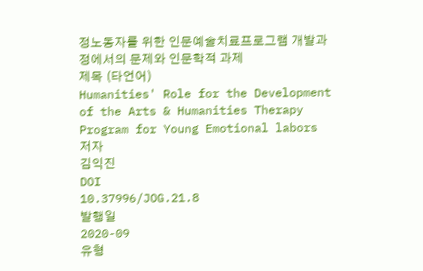정노동자를 위한 인문예술치료프로그램 개발과정에서의 문제와 인문학적 과제
제목 (타언어)
Humanities' Role for the Development of the Arts & Humanities Therapy Program for Young Emotional labors
저자
김익진
DOI
10.37996/JOG.21.8
발행일
2020-09
유형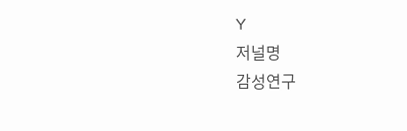Y
저널명
감성연구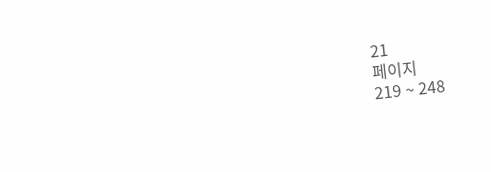21
페이지
219 ~ 248